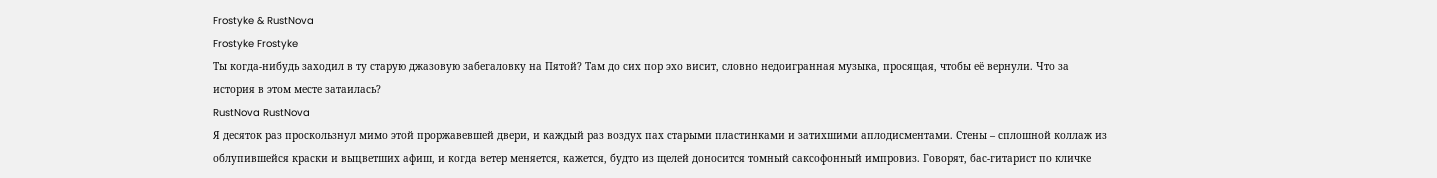Frostyke & RustNova
Frostyke Frostyke
Ты когда-нибудь заходил в ту старую джазовую забегаловку на Пятой? Там до сих пор эхо висит, словно недоигранная музыка, просящая, чтобы её вернули. Что за история в этом месте затаилась?
RustNova RustNova
Я десяток раз проскользнул мимо этой проржавевшей двери, и каждый раз воздух пах старыми пластинками и затихшими аплодисментами. Стены – сплошной коллаж из облупившейся краски и выцветших афиш, и когда ветер меняется, кажется, будто из щелей доносится томный саксофонный импровиз. Говорят, бас-гитарист по кличке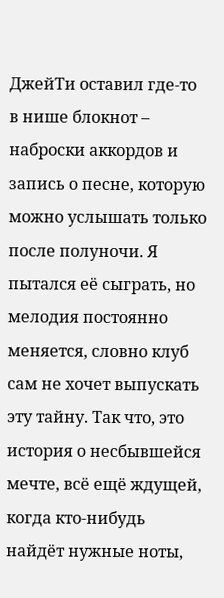ДжейТи оставил где-то в нише блокнот – наброски аккордов и запись о песне, которую можно услышать только после полуночи. Я пытался её сыграть, но мелодия постоянно меняется, словно клуб сам не хочет выпускать эту тайну. Так что, это история о несбывшейся мечте, всё ещё ждущей, когда кто-нибудь найдёт нужные ноты,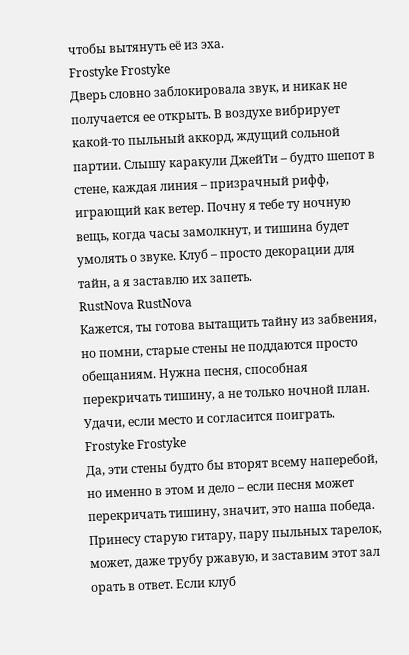чтобы вытянуть её из эха.
Frostyke Frostyke
Дверь словно заблокировала звук, и никак не получается ее открыть. В воздухе вибрирует какой-то пыльный аккорд, ждущий сольной партии. Слышу каракули ДжейТи – будто шепот в стене, каждая линия – призрачный рифф, играющий как ветер. Почну я тебе ту ночную вещь, когда часы замолкнут, и тишина будет умолять о звуке. Клуб – просто декорации для тайн, а я заставлю их запеть.
RustNova RustNova
Кажется, ты готова вытащить тайну из забвения, но помни, старые стены не поддаются просто обещаниям. Нужна песня, способная перекричать тишину, а не только ночной план. Удачи, если место и согласится поиграть.
Frostyke Frostyke
Да, эти стены будто бы вторят всему наперебой, но именно в этом и дело – если песня может перекричать тишину, значит, это наша победа. Принесу старую гитару, пару пыльных тарелок, может, даже трубу ржавую, и заставим этот зал орать в ответ. Если клуб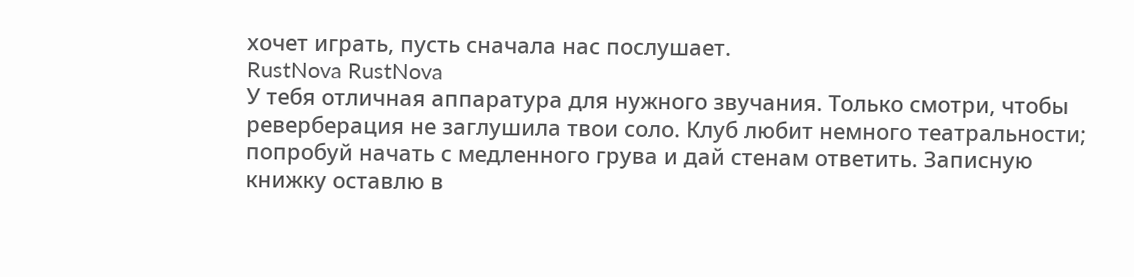хочет играть, пусть сначала нас послушает.
RustNova RustNova
У тебя отличная аппаратура для нужного звучания. Только смотри, чтобы реверберация не заглушила твои соло. Клуб любит немного театральности; попробуй начать с медленного грува и дай стенам ответить. Записную книжку оставлю в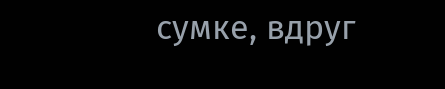сумке, вдруг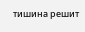тишина решит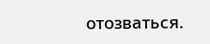отозваться.